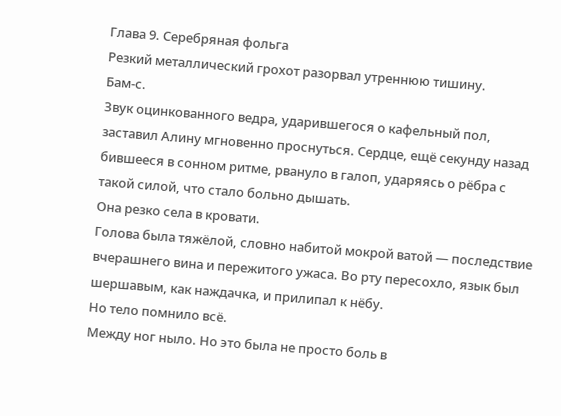Глава 9. Серебряная фольга
Резкий металлический грохот разорвал утреннюю тишину.
Бам-с.
Звук оцинкованного ведра, ударившегося о кафельный пол, заставил Алину мгновенно проснуться. Сердце, ещё секунду назад бившееся в сонном ритме, рвануло в галоп, ударяясь о рёбра с такой силой, что стало больно дышать.
Она резко села в кровати.
Голова была тяжёлой, словно набитой мокрой ватой — последствие вчерашнего вина и пережитого ужаса. Во рту пересохло, язык был шершавым, как наждачка, и прилипал к нёбу.
Но тело помнило всё.
Между ног ныло. Но это была не просто боль в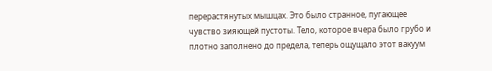перерастянутых мышцах. Это было странное, пугающее чувство зияющей пустоты. Тело, которое вчера было грубо и плотно заполнено до предела, теперь ощущало этот вакуум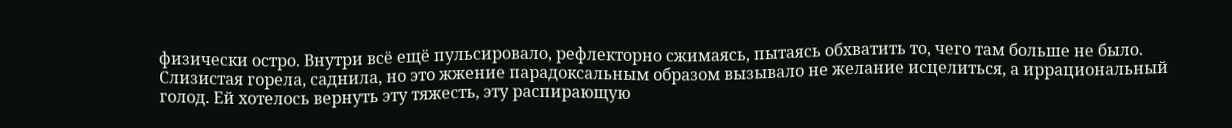физически остро. Внутри всё ещё пульсировало, рефлекторно сжимаясь, пытаясь обхватить то, чего там больше не было.
Слизистая горела, саднила, но это жжение парадоксальным образом вызывало не желание исцелиться, а иррациональный голод. Ей хотелось вернуть эту тяжесть, эту распирающую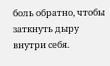боль обратно, чтобы заткнуть дыру внутри себя.